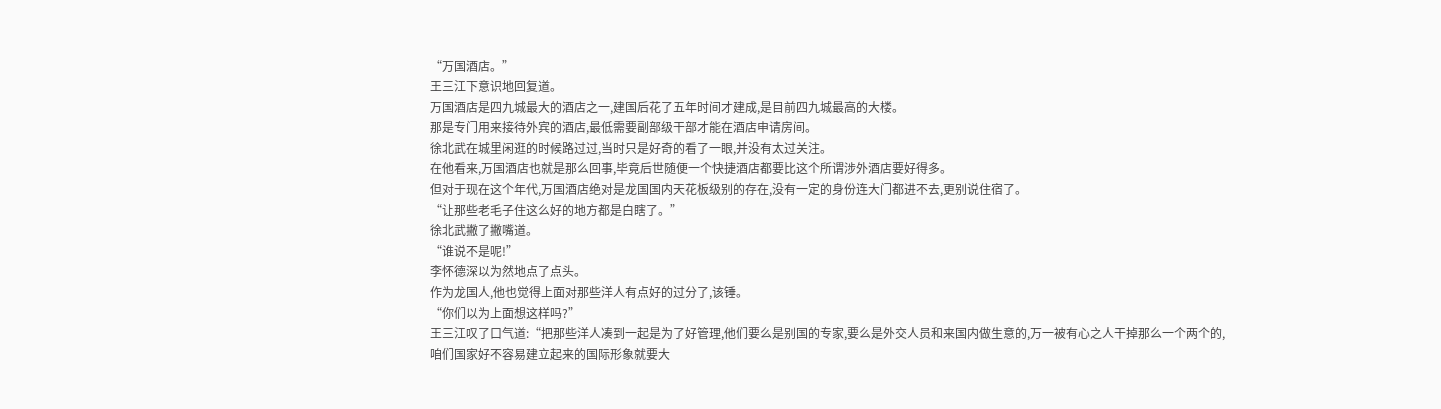“万国酒店。”
王三江下意识地回复道。
万国酒店是四九城最大的酒店之一,建国后花了五年时间才建成,是目前四九城最高的大楼。
那是专门用来接待外宾的酒店,最低需要副部级干部才能在酒店申请房间。
徐北武在城里闲逛的时候路过过,当时只是好奇的看了一眼,并没有太过关注。
在他看来,万国酒店也就是那么回事,毕竟后世随便一个快捷酒店都要比这个所谓涉外酒店要好得多。
但对于现在这个年代,万国酒店绝对是龙国国内天花板级别的存在,没有一定的身份连大门都进不去,更别说住宿了。
“让那些老毛子住这么好的地方都是白瞎了。”
徐北武撇了撇嘴道。
“谁说不是呢!”
李怀德深以为然地点了点头。
作为龙国人,他也觉得上面对那些洋人有点好的过分了,该锤。
“你们以为上面想这样吗?”
王三江叹了口气道:“把那些洋人凑到一起是为了好管理,他们要么是别国的专家,要么是外交人员和来国内做生意的,万一被有心之人干掉那么一个两个的,咱们国家好不容易建立起来的国际形象就要大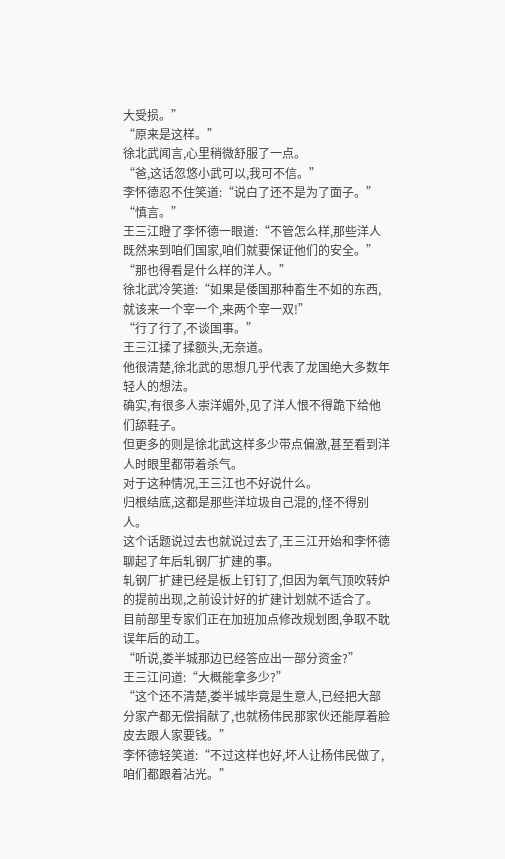大受损。”
“原来是这样。”
徐北武闻言,心里稍微舒服了一点。
“爸,这话忽悠小武可以,我可不信。”
李怀德忍不住笑道:“说白了还不是为了面子。”
“慎言。”
王三江瞪了李怀德一眼道:“不管怎么样,那些洋人既然来到咱们国家,咱们就要保证他们的安全。”
“那也得看是什么样的洋人。”
徐北武冷笑道:“如果是倭国那种畜生不如的东西,就该来一个宰一个,来两个宰一双!”
“行了行了,不谈国事。”
王三江揉了揉额头,无奈道。
他很清楚,徐北武的思想几乎代表了龙国绝大多数年轻人的想法。
确实,有很多人崇洋媚外,见了洋人恨不得跪下给他们舔鞋子。
但更多的则是徐北武这样多少带点偏激,甚至看到洋人时眼里都带着杀气。
对于这种情况,王三江也不好说什么。
归根结底,这都是那些洋垃圾自己混的,怪不得别人。
这个话题说过去也就说过去了,王三江开始和李怀德聊起了年后轧钢厂扩建的事。
轧钢厂扩建已经是板上钉钉了,但因为氧气顶吹转炉的提前出现,之前设计好的扩建计划就不适合了。
目前部里专家们正在加班加点修改规划图,争取不耽误年后的动工。
“听说,娄半城那边已经答应出一部分资金?”
王三江问道:“大概能拿多少?”
“这个还不清楚,娄半城毕竟是生意人,已经把大部分家产都无偿捐献了,也就杨伟民那家伙还能厚着脸皮去跟人家要钱。”
李怀德轻笑道:“不过这样也好,坏人让杨伟民做了,咱们都跟着沾光。”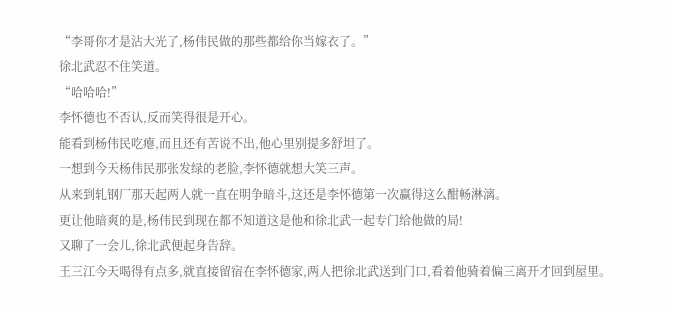“李哥你才是沾大光了,杨伟民做的那些都给你当嫁衣了。”
徐北武忍不住笑道。
“哈哈哈!”
李怀德也不否认,反而笑得很是开心。
能看到杨伟民吃瘪,而且还有苦说不出,他心里别提多舒坦了。
一想到今天杨伟民那张发绿的老脸,李怀德就想大笑三声。
从来到轧钢厂那天起两人就一直在明争暗斗,这还是李怀德第一次赢得这么酣畅淋漓。
更让他暗爽的是,杨伟民到现在都不知道这是他和徐北武一起专门给他做的局!
又聊了一会儿,徐北武便起身告辞。
王三江今天喝得有点多,就直接留宿在李怀德家,两人把徐北武送到门口,看着他骑着偏三离开才回到屋里。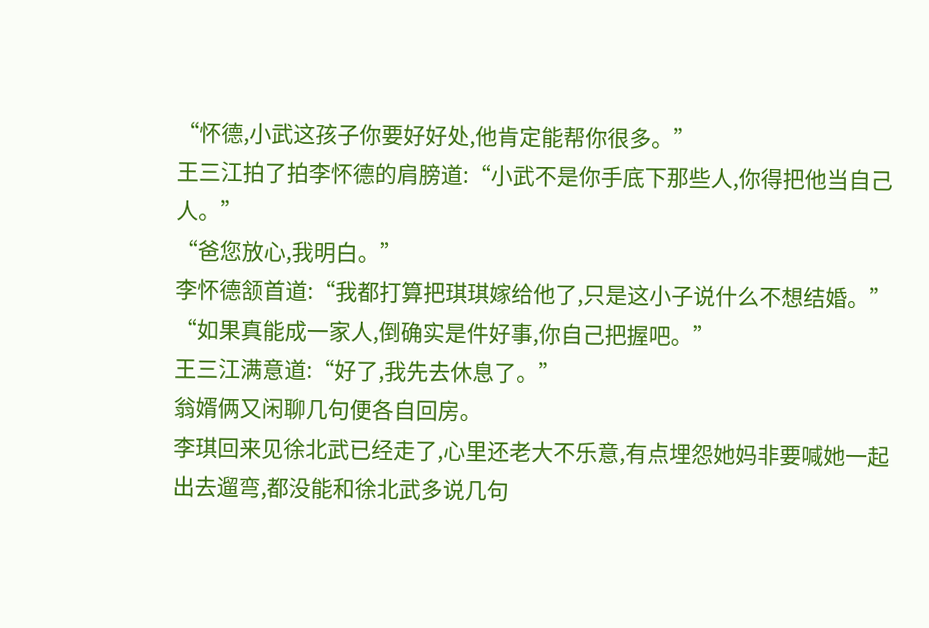“怀德,小武这孩子你要好好处,他肯定能帮你很多。”
王三江拍了拍李怀德的肩膀道:“小武不是你手底下那些人,你得把他当自己人。”
“爸您放心,我明白。”
李怀德颔首道:“我都打算把琪琪嫁给他了,只是这小子说什么不想结婚。”
“如果真能成一家人,倒确实是件好事,你自己把握吧。”
王三江满意道:“好了,我先去休息了。”
翁婿俩又闲聊几句便各自回房。
李琪回来见徐北武已经走了,心里还老大不乐意,有点埋怨她妈非要喊她一起出去遛弯,都没能和徐北武多说几句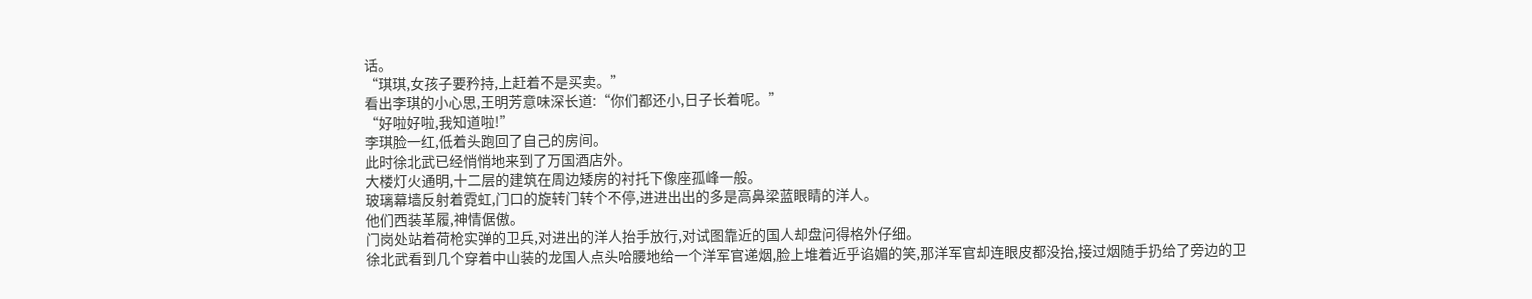话。
“琪琪,女孩子要矜持,上赶着不是买卖。”
看出李琪的小心思,王明芳意味深长道:“你们都还小,日子长着呢。”
“好啦好啦,我知道啦!”
李琪脸一红,低着头跑回了自己的房间。
此时徐北武已经悄悄地来到了万国酒店外。
大楼灯火通明,十二层的建筑在周边矮房的衬托下像座孤峰一般。
玻璃幕墙反射着霓虹,门口的旋转门转个不停,进进出出的多是高鼻梁蓝眼睛的洋人。
他们西装革履,神情倨傲。
门岗处站着荷枪实弹的卫兵,对进出的洋人抬手放行,对试图靠近的国人却盘问得格外仔细。
徐北武看到几个穿着中山装的龙国人点头哈腰地给一个洋军官递烟,脸上堆着近乎谄媚的笑,那洋军官却连眼皮都没抬,接过烟随手扔给了旁边的卫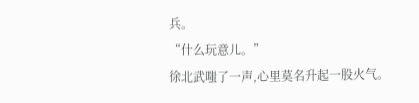兵。
“什么玩意儿。”
徐北武嗤了一声,心里莫名升起一股火气。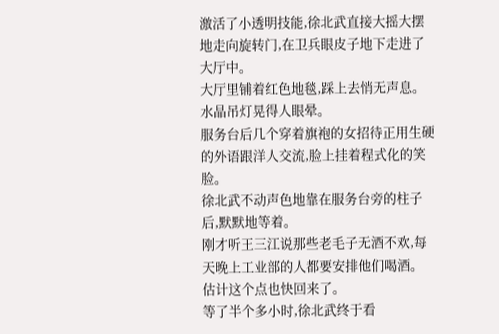激活了小透明技能,徐北武直接大摇大摆地走向旋转门,在卫兵眼皮子地下走进了大厅中。
大厅里铺着红色地毯,踩上去悄无声息。
水晶吊灯晃得人眼晕。
服务台后几个穿着旗袍的女招待正用生硬的外语跟洋人交流,脸上挂着程式化的笑脸。
徐北武不动声色地靠在服务台旁的柱子后,默默地等着。
刚才听王三江说那些老毛子无酒不欢,每天晚上工业部的人都要安排他们喝酒。
估计这个点也快回来了。
等了半个多小时,徐北武终于看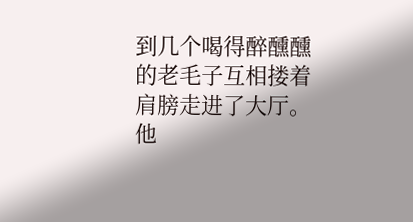到几个喝得醉醺醺的老毛子互相搂着肩膀走进了大厅。
他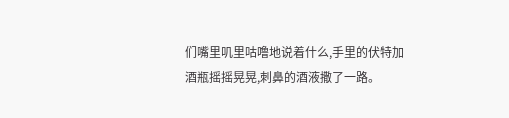们嘴里叽里咕噜地说着什么,手里的伏特加酒瓶摇摇晃晃,刺鼻的酒液撒了一路。